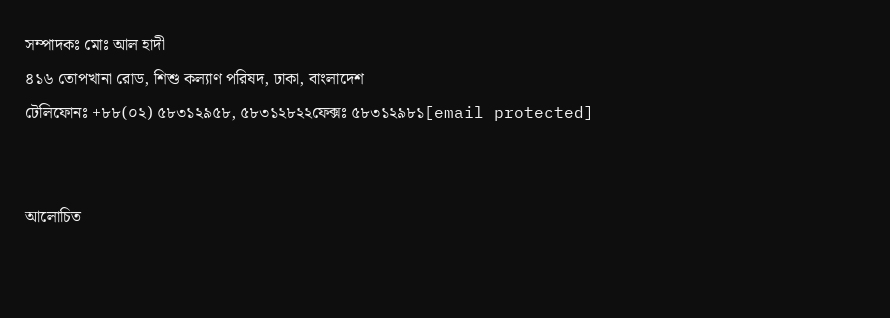সম্পাদকঃ মোঃ আল হাদী
৪১৬ তোপখানা রোড, শিশু কল্যাণ পরিষদ, ঢাকা, বাংলাদেশ
টেলিফোনঃ +৮৮(০২) ৫৮৩১২৯৫৮, ৫৮৩১২৮২২ফেক্সঃ ৫৮৩১২৯৮১[email protected]


আলোচিত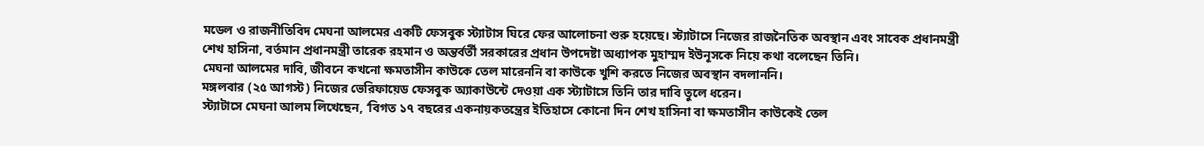মডেল ও রাজনীতিবিদ মেঘনা আলমের একটি ফেসবুক স্ট্যাটাস ঘিরে ফের আলোচনা শুরু হয়েছে। স্ট্যাটাসে নিজের রাজনৈতিক অবস্থান এবং সাবেক প্রধানমন্ত্রী শেখ হাসিনা, বর্তমান প্রধানমন্ত্রী তারেক রহমান ও অন্তর্বর্তী সরকারের প্রধান উপদেষ্টা অধ্যাপক মুহাম্মদ ইউনূসকে নিয়ে কথা বলেছেন তিনি।
মেঘনা আলমের দাবি, জীবনে কখনো ক্ষমতাসীন কাউকে তেল মারেননি বা কাউকে খুশি করতে নিজের অবস্থান বদলাননি।
মঙ্গলবার (২৫ আগস্ট) নিজের ভেরিফায়েড ফেসবুক অ্যাকাউন্টে দেওয়া এক স্ট্যাটাসে তিনি তার দাবি তুলে ধরেন।
স্ট্যাটাসে মেঘনা আলম লিখেছেন, ‘বিগত ১৭ বছরের একনায়কতন্ত্রের ইতিহাসে কোনো দিন শেখ হাসিনা বা ক্ষমতাসীন কাউকেই তেল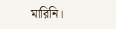মারিনি।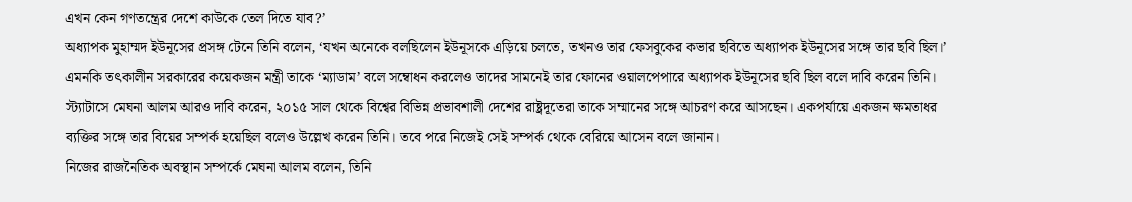এখন কেন গণতন্ত্রের দেশে কাউকে তেল দিতে যাব?’
অধ্যাপক মুহাম্মদ ইউনূসের প্রসঙ্গ টেনে তিনি বলেন, ‘যখন অনেকে বলছিলেন ইউনূসকে এড়িয়ে চলতে, তখনও তার ফেসবুকের কভার ছবিতে অধ্যাপক ইউনূসের সঙ্গে তার ছবি ছিল।’ এমনকি তৎকালীন সরকারের কয়েকজন মন্ত্রী তাকে ‘ম্যাডাম’ বলে সম্বোধন করলেও তাদের সামনেই তার ফোনের ওয়ালপেপারে অধ্যাপক ইউনূসের ছবি ছিল বলে দাবি করেন তিনি।
স্ট্যাটাসে মেঘনা আলম আরও দাবি করেন, ২০১৫ সাল থেকে বিশ্বের বিভিন্ন প্রভাবশালী দেশের রাষ্ট্রদূতেরা তাকে সম্মানের সঙ্গে আচরণ করে আসছেন। একপর্যায়ে একজন ক্ষমতাধর ব্যক্তির সঙ্গে তার বিয়ের সম্পর্ক হয়েছিল বলেও উল্লেখ করেন তিনি। তবে পরে নিজেই সেই সম্পর্ক থেকে বেরিয়ে আসেন বলে জানান।
নিজের রাজনৈতিক অবস্থান সম্পর্কে মেঘনা আলম বলেন, তিনি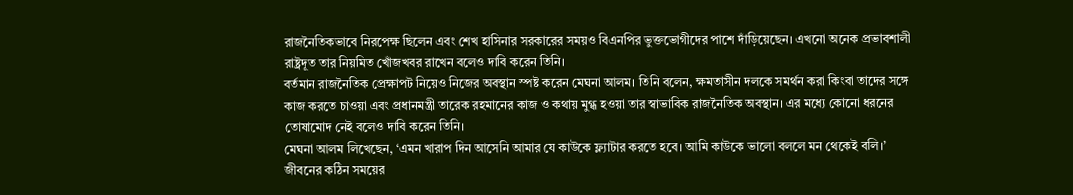রাজনৈতিকভাবে নিরপেক্ষ ছিলেন এবং শেখ হাসিনার সরকারের সময়ও বিএনপির ভুক্তভোগীদের পাশে দাঁড়িয়েছেন। এখনো অনেক প্রভাবশালী রাষ্ট্রদূত তার নিয়মিত খোঁজখবর রাখেন বলেও দাবি করেন তিনি।
বর্তমান রাজনৈতিক প্রেক্ষাপট নিয়েও নিজের অবস্থান স্পষ্ট করেন মেঘনা আলম। তিনি বলেন, ক্ষমতাসীন দলকে সমর্থন করা কিংবা তাদের সঙ্গে কাজ করতে চাওয়া এবং প্রধানমন্ত্রী তারেক রহমানের কাজ ও কথায় মুগ্ধ হওয়া তার স্বাভাবিক রাজনৈতিক অবস্থান। এর মধ্যে কোনো ধরনের তোষামোদ নেই বলেও দাবি করেন তিনি।
মেঘনা আলম লিখেছেন, ‘এমন খারাপ দিন আসেনি আমার যে কাউকে ফ্ল্যাটার করতে হবে। আমি কাউকে ভালো বললে মন থেকেই বলি।’
জীবনের কঠিন সময়ের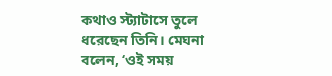কথাও স্ট্যাটাসে তুলে ধরেছেন তিনি। মেঘনা বলেন, ‘ওই সময়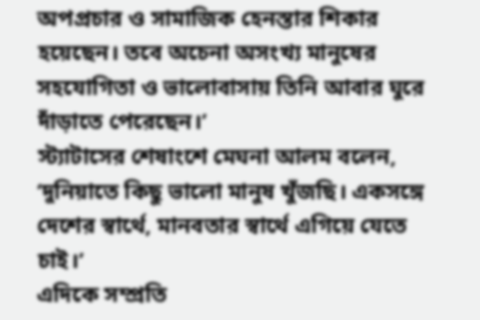অপপ্রচার ও সামাজিক হেনস্তার শিকার হয়েছেন। তবে অচেনা অসংখ্য মানুষের সহযোগিতা ও ভালোবাসায় তিনি আবার ঘুরে দাঁড়াতে পেরেছেন।’
স্ট্যাটাসের শেষাংশে মেঘনা আলম বলেন, ‘দুনিয়াতে কিছু ভালো মানুষ খুঁজছি। একসঙ্গে দেশের স্বার্থে, মানবতার স্বার্থে এগিয়ে যেতে চাই।’
এদিকে সম্প্রতি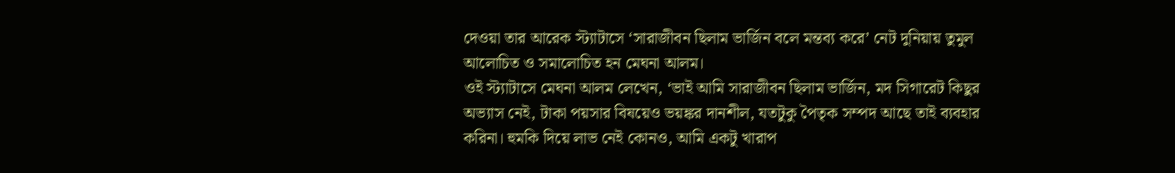দেওয়া তার আরেক স্ট্যাটাসে ‘সারাজীবন ছিলাম ভার্জিন বলে মন্তব্য করে’ নেট দুনিয়ায় তুমুল আলোচিত ও সমালোচিত হন মেঘনা আলম।
ওই স্ট্যাটাসে মেঘনা আলম লেখেন, ‘ভাই আমি সারাজীবন ছিলাম ভার্জিন, মদ সিগারেট কিছুর অভ্যাস নেই, টাকা পয়সার বিষয়েও ভয়ঙ্কর দানশীল, যতটুকু পৈতৃক সম্পদ আছে তাই ব্যবহার করিনা। হুমকি দিয়ে লাভ নেই কোনও, আমি একটু খারাপ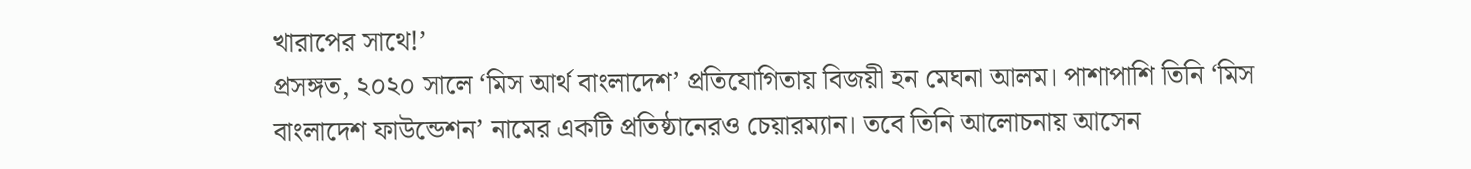খারাপের সাথে!’
প্রসঙ্গত, ২০২০ সালে ‘মিস আর্থ বাংলাদেশ’ প্রতিযোগিতায় বিজয়ী হন মেঘনা আলম। পাশাপাশি তিনি ‘মিস বাংলাদেশ ফাউন্ডেশন’ নামের একটি প্রতিষ্ঠানেরও চেয়ারম্যান। তবে তিনি আলোচনায় আসেন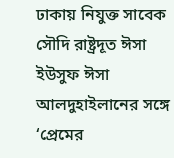ঢাকায় নিযুক্ত সাবেক সৌদি রাষ্ট্রদূত ঈসা ইউসুফ ঈসা আলদুহাইলানের সঙ্গে ‘প্রেমের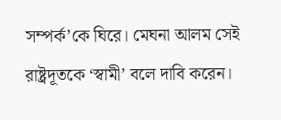সম্পর্ক’কে ঘিরে। মেঘনা আলম সেই রাষ্ট্রদূতকে ‘স্বামী’ বলে দাবি করেন।